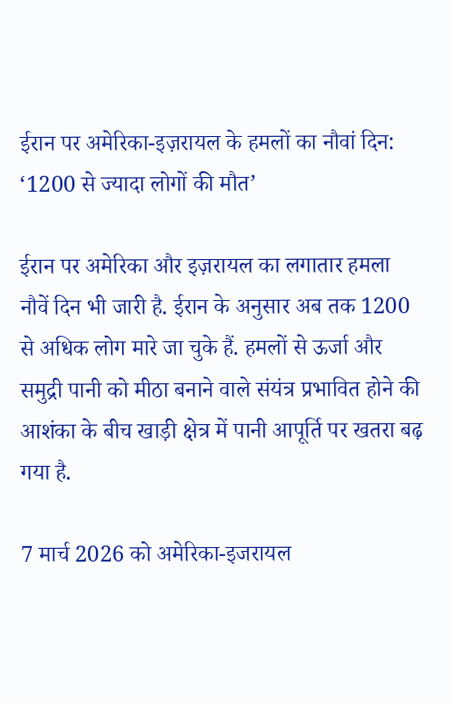ईरान पर अमेरिका-इज़रायल के हमलों का नौवां दिन: ‘1200 से ज्यादा लोगों की मौत’

ईरान पर अमेरिका और इज़रायल का लगातार हमला नौवें दिन भी जारी है. ईरान के अनुसार अब तक 1200 से अधिक लोग मारे जा चुके हैं. हमलों से ऊर्जा और समुद्री पानी को मीठा बनाने वाले संयंत्र प्रभावित होने की आशंका के बीच खाड़ी क्षेत्र में पानी आपूर्ति पर खतरा बढ़ गया है.

7 मार्च 2026 को अमेरिका-इजरायल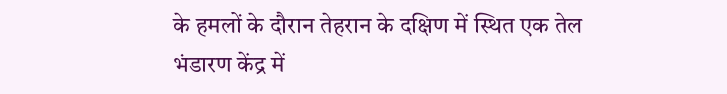के हमलों के दौरान तेहरान के दक्षिण में स्थित एक तेल भंडारण केंद्र में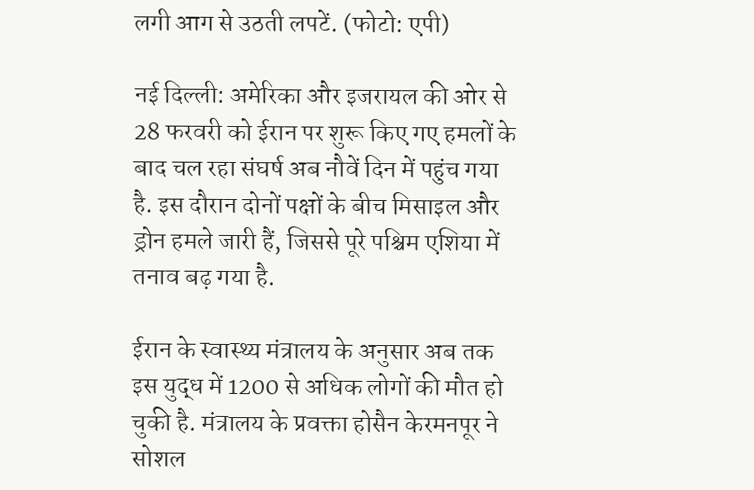लगी आग से उठती लपटें. (फोटो: एपी)

नई दिल्ली: अमेरिका और इजरायल की ओर से 28 फरवरी को ईरान पर शुरू किए गए हमलों के बाद चल रहा संघर्ष अब नौवें दिन में पहुंच गया है. इस दौरान दोनों पक्षों के बीच मिसाइल और ड्रोन हमले जारी हैं, जिससे पूरे पश्चिम एशिया में तनाव बढ़ गया है.

ईरान के स्वास्थ्य मंत्रालय के अनुसार अब तक इस युद्ध में 1200 से अधिक लोगों की मौत हो चुकी है. मंत्रालय के प्रवक्ता होसैन केरमनपूर ने सोशल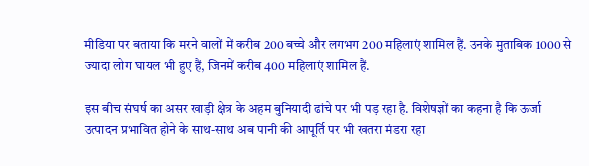मीडिया पर बताया कि मरने वालों में करीब 200 बच्चे और लगभग 200 महिलाएं शामिल हैं. उनके मुताबिक 1000 से ज्यादा लोग घायल भी हुए हैं, जिनमें करीब 400 महिलाएं शामिल हैं.

इस बीच संघर्ष का असर खाड़ी क्षेत्र के अहम बुनियादी ढांचे पर भी पड़ रहा है. विशेषज्ञों का कहना है कि ऊर्जा उत्पादन प्रभावित होने के साथ-साथ अब पानी की आपूर्ति पर भी खतरा मंडरा रहा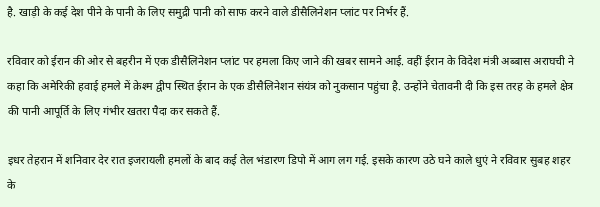है. खाड़ी के कई देश पीने के पानी के लिए समुद्री पानी को साफ करने वाले डीसैलिनेशन प्लांट पर निर्भर हैं.

रविवार को ईरान की ओर से बहरीन में एक डीसैलिनेशन प्लांट पर हमला किए जाने की खबर सामने आई. वहीं ईरान के विदेश मंत्री अब्बास अराघची ने कहा कि अमेरिकी हवाई हमले में क़ेश्म द्वीप स्थित ईरान के एक डीसैलिनेशन संयंत्र को नुकसान पहुंचा है. उन्होंने चेतावनी दी कि इस तरह के हमले क्षेत्र की पानी आपूर्ति के लिए गंभीर खतरा पैदा कर सकते हैं.

इधर तेहरान में शनिवार देर रात इजरायली हमलों के बाद कई तेल भंडारण डिपो में आग लग गई. इसके कारण उठे घने काले धुएं ने रविवार सुबह शहर के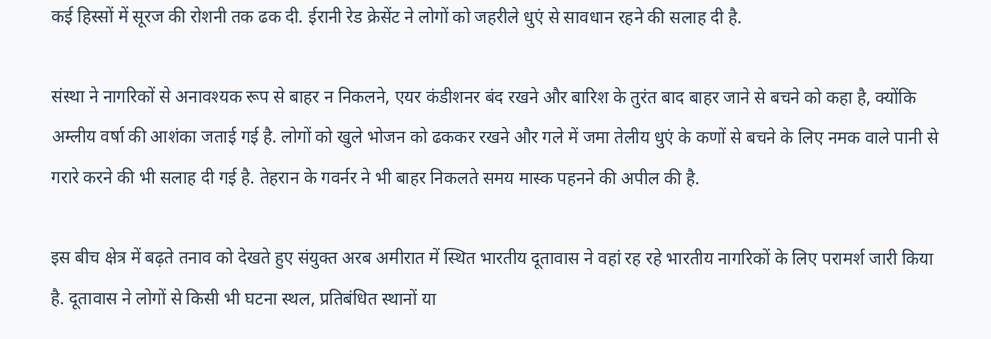कई हिस्सों में सूरज की रोशनी तक ढक दी. ईरानी रेड क्रेसेंट ने लोगों को जहरीले धुएं से सावधान रहने की सलाह दी है.

संस्था ने नागरिकों से अनावश्यक रूप से बाहर न निकलने, एयर कंडीशनर बंद रखने और बारिश के तुरंत बाद बाहर जाने से बचने को कहा है, क्योंकि अम्लीय वर्षा की आशंका जताई गई है. लोगों को खुले भोजन को ढककर रखने और गले में जमा तेलीय धुएं के कणों से बचने के लिए नमक वाले पानी से गरारे करने की भी सलाह दी गई है. तेहरान के गवर्नर ने भी बाहर निकलते समय मास्क पहनने की अपील की है.

इस बीच क्षेत्र में बढ़ते तनाव को देखते हुए संयुक्त अरब अमीरात में स्थित भारतीय दूतावास ने वहां रह रहे भारतीय नागरिकों के लिए परामर्श जारी किया है. दूतावास ने लोगों से किसी भी घटना स्थल, प्रतिबंधित स्थानों या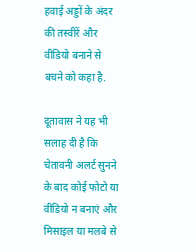हवाई अड्डों के अंदर की तस्वीरें और वीडियो बनाने से बचने को कहा है.

दूतावास ने यह भी सलाह दी है कि चेतावनी अलर्ट सुनने के बाद कोई फोटो या वीडियो न बनाएं और मिसाइल या मलबे से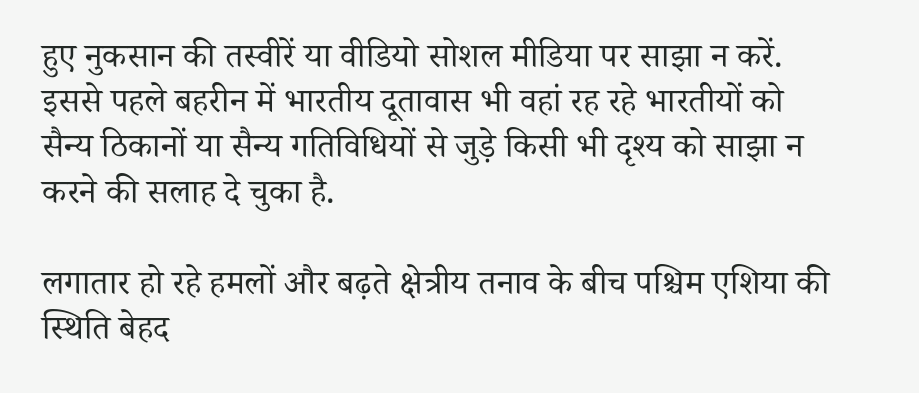हुए नुकसान की तस्वीरें या वीडियो सोशल मीडिया पर साझा न करें. इससे पहले बहरीन में भारतीय दूतावास भी वहां रह रहे भारतीयों को सैन्य ठिकानों या सैन्य गतिविधियों से जुड़े किसी भी दृश्य को साझा न करने की सलाह दे चुका है.

लगातार हो रहे हमलों और बढ़ते क्षेत्रीय तनाव के बीच पश्चिम एशिया की स्थिति बेहद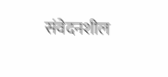संवेदनशील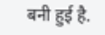बनी हुई है.